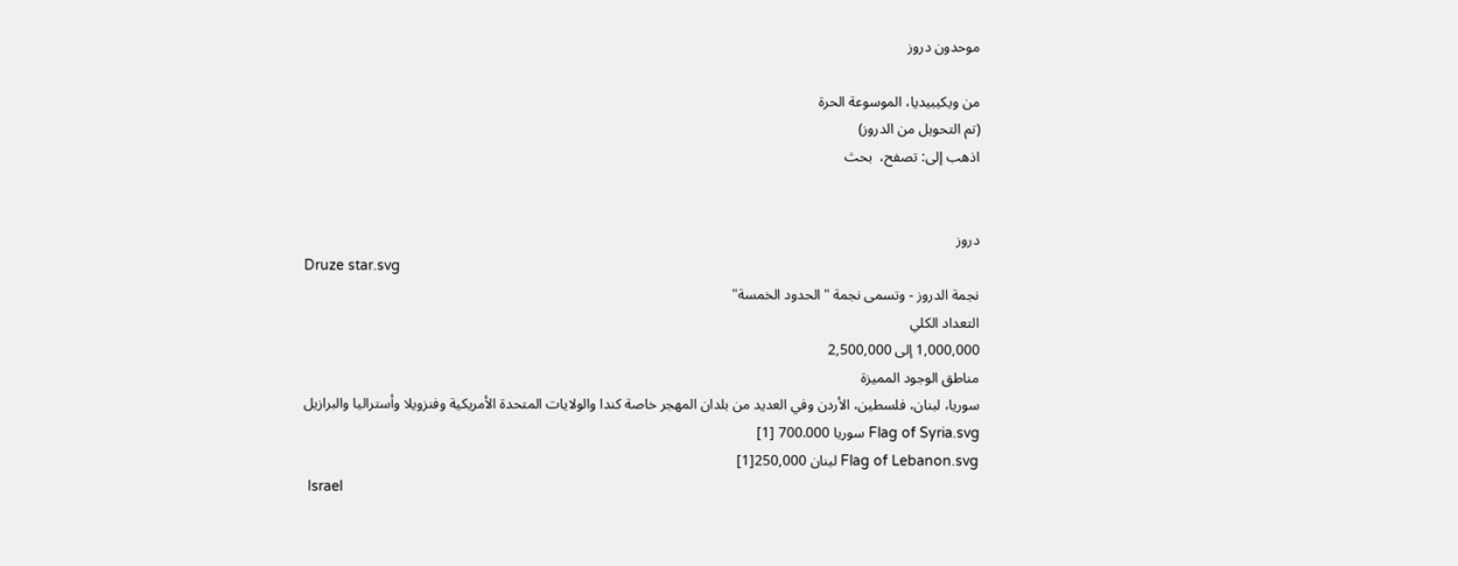موحدون دروز

من ويكيبيديا، الموسوعة الحرة
(تم التحويل من الدروز)
اذهب إلى: تصفح،  بحث


دروز
Druze star.svg
نجمة الدروز - وتسمى نجمة "الحدود الخمسة"
التعداد الكلي
1,000,000 إلى 2,500,000
مناطق الوجود المميزة
سوريا، لبنان، فلسطين، الأردن وفي العديد من بلدان المهجر خاصة كندا والولايات المتحدة الأمريكية وفنزويلا وأستراليا والبرازيل
Flag of Syria.svg سوريا 700.000 [1]
Flag of Lebanon.svg لبنان 250,000[1]
 Israel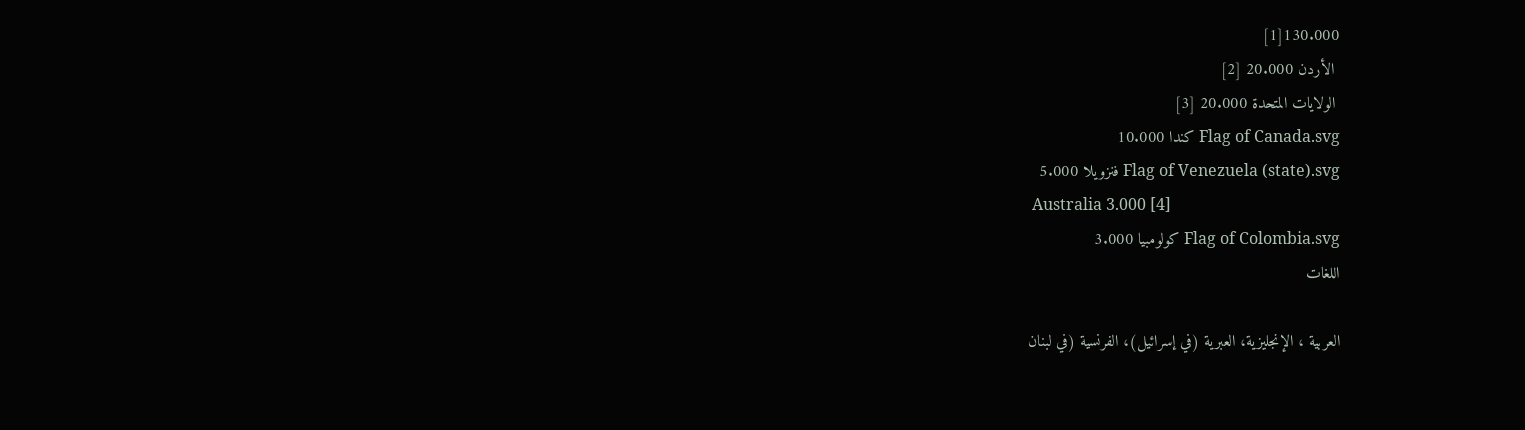130.000[1]
 الأردن 20.000 [2]
 الولايات المتحدة 20.000 [3]
Flag of Canada.svg كندا 10.000
Flag of Venezuela (state).svg فنزويلا 5.000
 Australia 3.000 [4]
Flag of Colombia.svg كولومبيا 3.000
اللغات

العربية ، الإنجليزية، العبرية (في إسرائيل)، الفرنسية (في لبنان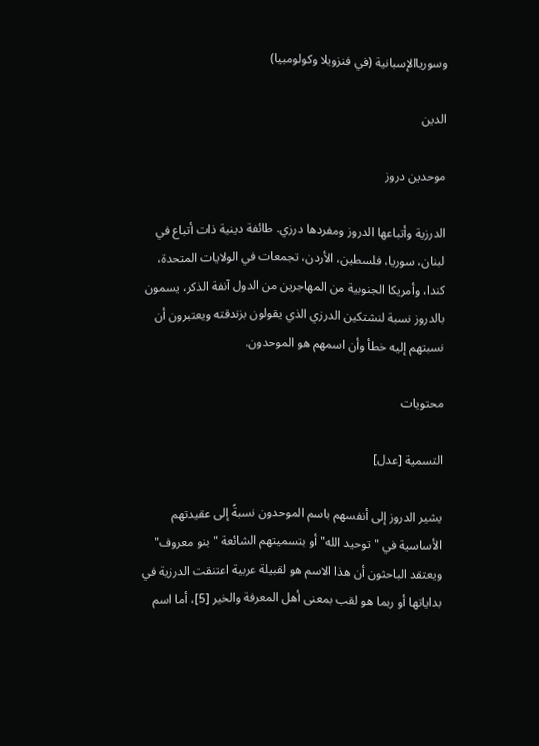وسورياالإسبانية (في فنزويلا وكولومبيا)

الدين

موحدين دروز

الدرزية وأتباعها الدروز ومفردها درزي. طائفة دينية ذات أتباع في لبنان، سوريا، فلسطين، الأردن، تجمعات في الولايات المتحدة، كندا، وأمريكا الجنوبية من المهاجرين من الدول آنفة الذكر، يسمون بالدروز نسبة لنشتكين الدرزي الذي يقولون بزندقته ويعتبرون أن نسبتهم إليه خطأ وأن اسمهم هو الموحدون.

محتويات

التسمية [عدل]

يشير الدروز إلى أنفسهم باسم الموحدون نسبةً إلى عقيدتهم الأساسية في "توحيد الله" أو بتسميتهم الشائعة "بنو معروف" ويعتقد الباحثون أن هذا الاسم هو لقبيلة عربية اعتنقت الدرزية في بداياتها أو ربما هو لقب بمعنى أهل المعرفة والخير [5]، أما اسم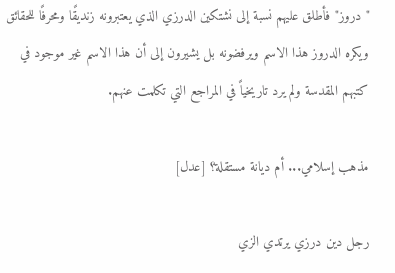"دروز" فأطلق عليهم نسبة إلى نشتكين الدرزي الذي يعتبرونه زنديقًا ومحرفًا للحقائق ويكره الدروز هذا الاسم ويرفضونه بل يشيرون إلى أن هذا الاسم غير موجود في كتبهم المقدسة ولم يرد تاريخياً في المراجع التي تكلمت عنهم.

مذهب إسلامي... أم ديانة مستقلة؟ [عدل]

رجل دين درزي يرتدي الزي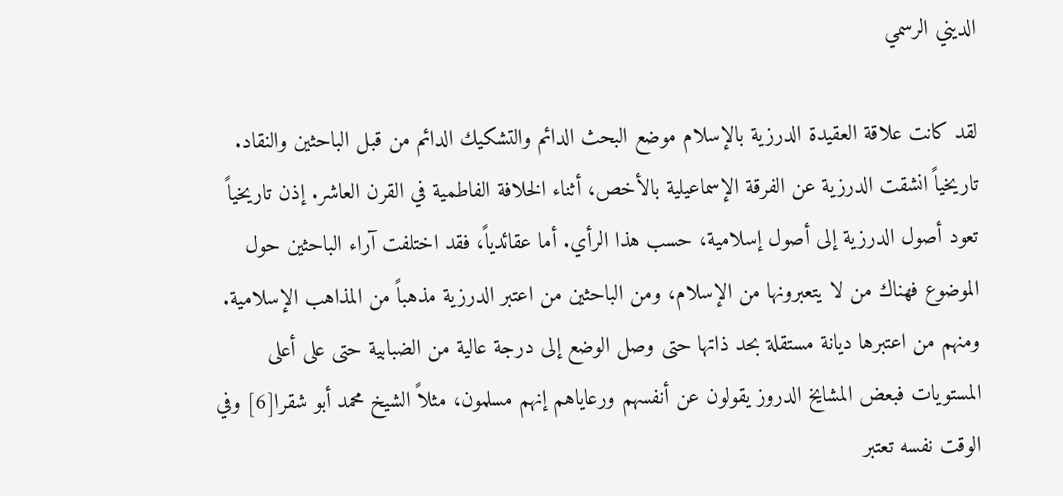الديني الرسمي

لقد كانت علاقة العقيدة الدرزية بالإسلام موضع البحث الدائم والتشكيك الدائم من قبل الباحثين والنقاد. تاريخياً انشقت الدرزية عن الفرقة الإسماعيلية بالأخص، أثناء الخلافة الفاطمية في القرن العاشر. إذن تاريخياً تعود أصول الدرزية إلى أصول إسلامية، حسب هذا الرأي. أما عقائدياً، فقد اختلفت آراء الباحثين حول الموضوع فهناك من لا يتعبرونها من الإسلام، ومن الباحثين من اعتبر الدرزية مذهباً من المذاهب الإسلامية. ومنهم من اعتبرها ديانة مستقلة بحد ذاتها حتى وصل الوضع إلى درجة عالية من الضبابية حتى على أعلى المستويات فبعض المشايخ الدروز يقولون عن أنفسهم ورعاياهم إنهم مسلمون، مثلاً الشيخ محمد أبو شقرا[6] وفي الوقت نفسه تعتبر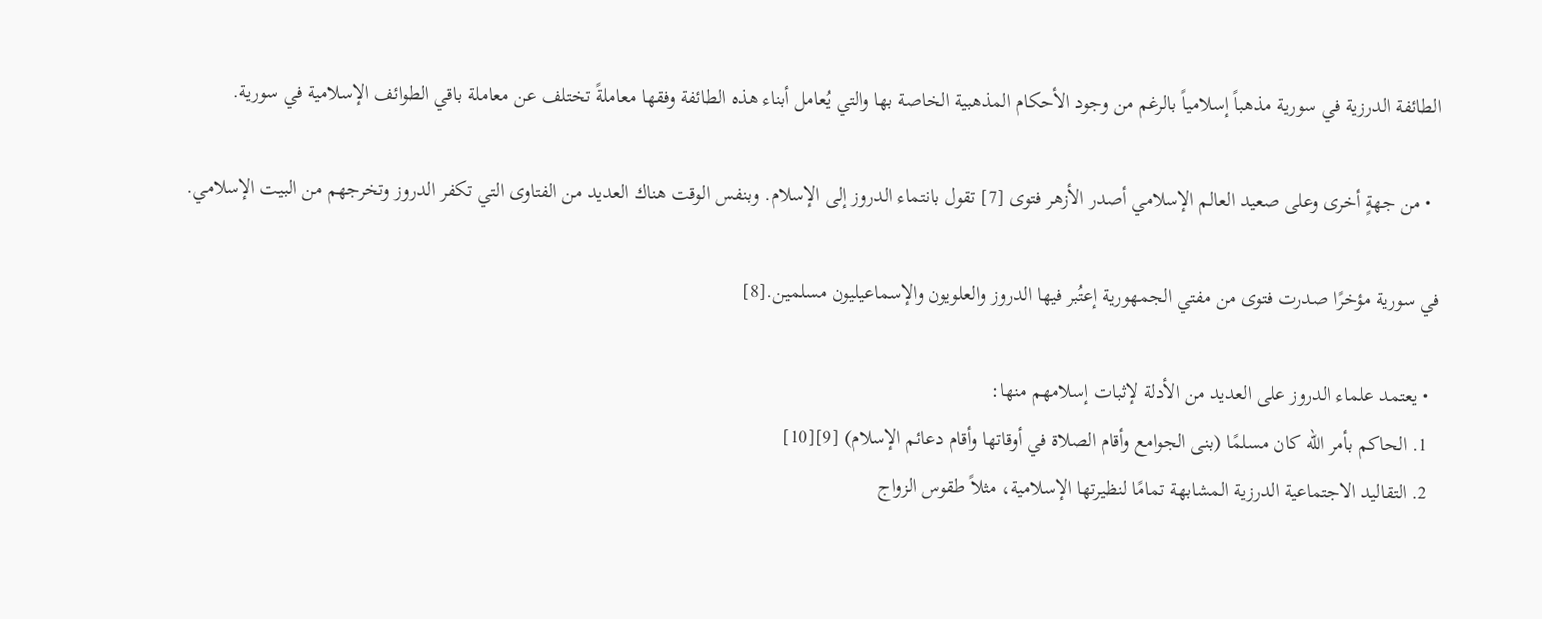الطائفة الدرزية في سورية مذهباً إسلامياً بالرغم من وجود الأحكام المذهبية الخاصة بها والتي يُعامل أبناء هذه الطائفة وفقها معاملةً تختلف عن معاملة باقي الطوائف الإسلامية في سورية.

  • من جهةٍ أخرى وعلى صعيد العالم الإسلامي أصدر الأزهر فتوى [7] تقول بانتماء الدروز إلى الإسلام. وبنفس الوقت هناك العديد من الفتاوى التي تكفر الدروز وتخرجهم من البيت الإسلامي.

في سورية مؤخرًا صدرت فتوى من مفتي الجمهورية إعتُبر فيها الدروز والعلويون والإسماعيليون مسلمين.[8]

  • يعتمد علماء الدروز على العديد من الأدلة لإثبات إسلامهم منها:
  1. الحاكم بأمر الله كان مسلمًا (بنى الجوامع وأقام الصلاة في أوقاتها وأقام دعائم الإسلام) [9][10]
  2. التقاليد الاجتماعية الدرزية المشابهة تمامًا لنظيرتها الإسلامية، مثلاً طقوس الزواج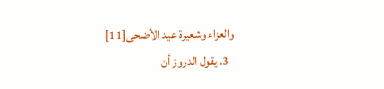والعزاء وشعيرة عيد الأضحى[11]
  3. يقول الدروز أن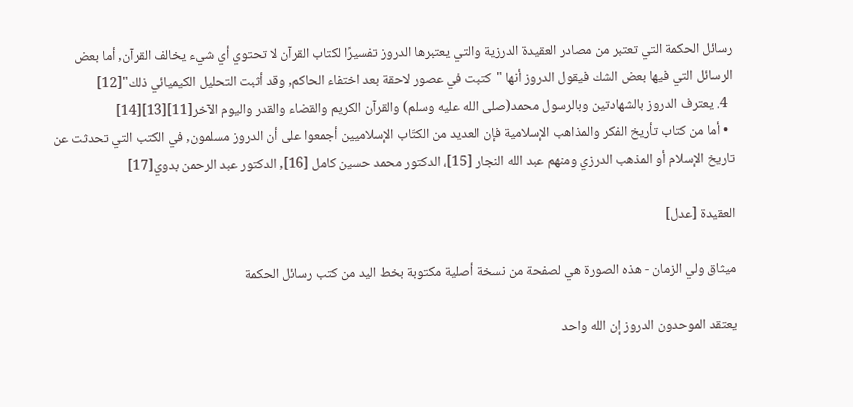رسائل الحكمة التي تعتبر من مصادر العقيدة الدرزية والتي يعتبرها الدروز تفسيرًا لكتاب القرآن لا تحتوي أي شيء يخالف القرآن, أما بعض الرسائل التي فيها بعض الشك فيقول الدروز أنها "كتبت في عصور لاحقة بعد اختفاء الحاكم, وقد أثبت التحليل الكيميائي ذلك"[12]
  4. يعترف الدروز بالشهادتين وبالرسول محمد(صلى الله عليه وسلم) والقرآن الكريم والقضاء والقدر واليوم الآخر[11][13][14]
  • أما من كتاب تأريخ الفكر والمذاهب الإسلامية فإن العديد من الكتّاب الإسلاميين أجمعوا على أن الدروز مسلمون, في الكتب التي تحدثت عن تاريخ الإسلام أو المذهب الدرزي ومنهم عبد الله النجار [15]، الدكتور محمد حسين كامل [16], الدكتور عبد الرحمن بدوي[17]

العقيدة [عدل]

ميثاق ولي الزمان - هذه الصورة هي لصفحة من نسخة أصلية مكتوبة بخط اليد من كتب رسائل الحكمة

يعتقد الموحدون الدروز إن الله واحد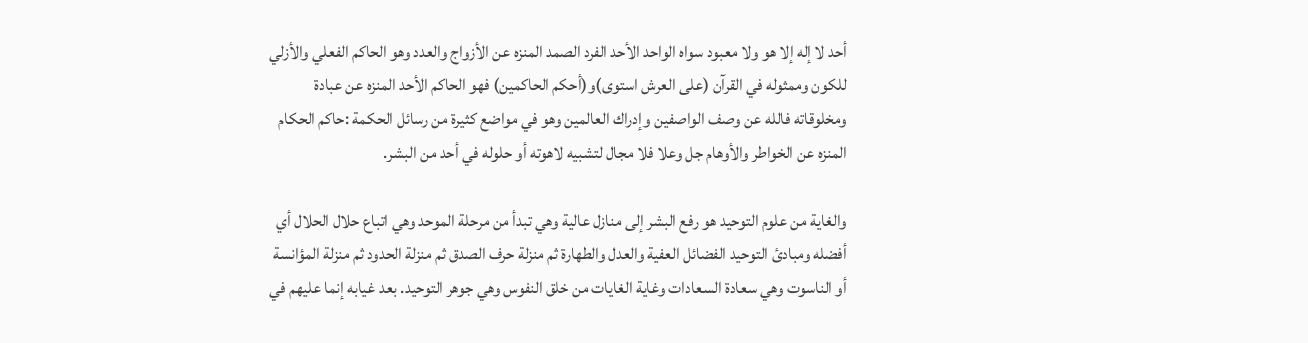أحد لا إله إلا هو ولا معبود سواه الواحد الأحد الفرد الصمد المنزه عن الأزواج والعدد وهو الحاكم الفعلي والأزلي للكون وممثوله في القرآن (على العرش استوى)و(أحكم الحاكمين) فهو الحاكم الأحد المنزه عن عبادة ومخلوقاته فالله عن وصف الواصفين وإدراك العالمين وهو في مواضع كثيرة من رسائل الحكمة :حاكم الحكام المنزه عن الخواطر والأوهام جل وعلا فلا مجال لتشبيه لاهوته أو حلوله في أحد من البشر.

والغاية من علوم التوحيد هو رفع البشر إلى منازل عالية وهي تبدأ من مرحلة الموحد وهي اتباع حلال الحلال أي أفضله ومبادئ التوحيد الفضائل العفية والعدل والطهارة ثم منزلة حرف الصدق ثم منزلة الحدود ثم منزلة المؤانسة أو الناسوت وهي سعادة السعادات وغاية الغايات من خلق النفوس وهي جوهر التوحيد. بعد غيابه إنما عليهم في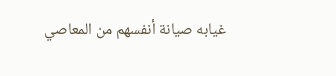غيابه صيانة أنفسهم من المعاصي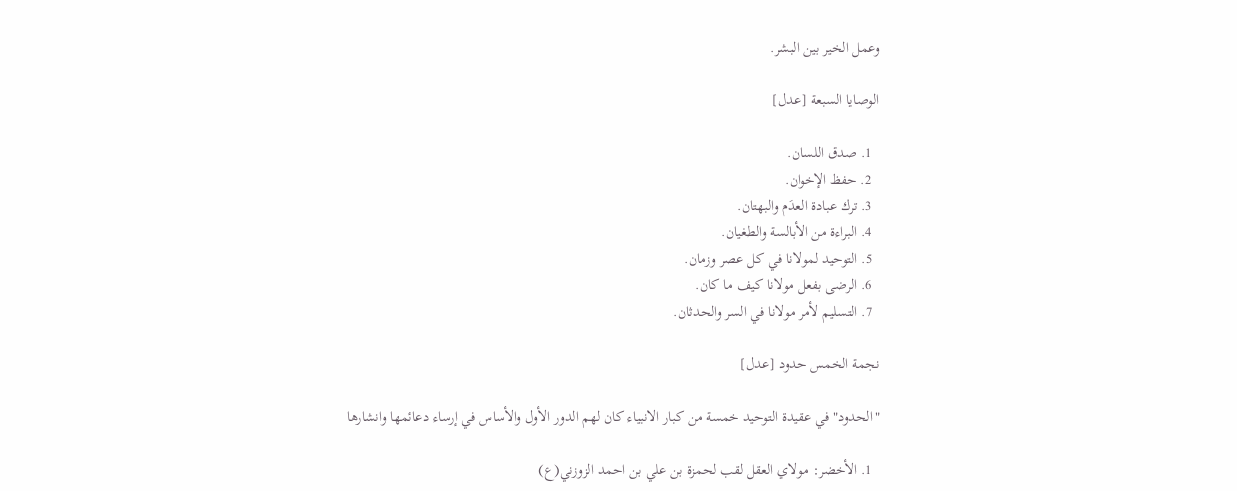وعمل الخير بين البشر.

الوصايا السبعة [عدل]

  1. صدق اللسان.
  2. حفظ الإخوان.
  3. ترك عبادة العدَم والبهتان.
  4. البراءة من الأبالسة والطغيان.
  5. التوحيد لمولانا في كل عصر وزمان.
  6. الرضى بفعل مولانا كيف ما كان.
  7. التسليم لأمر مولانا في السر والحدثان.

نجمة الخمس حدود [عدل]

"الحدود" في عقيدة التوحيد خمسة من كبار الانبياء كان لهم الدور الأول والأساس في إرساء دعائمها وانشارها

  1. الأخضر: مولاي العقل لقب لحمزة بن علي بن احمد الزوزني(ع)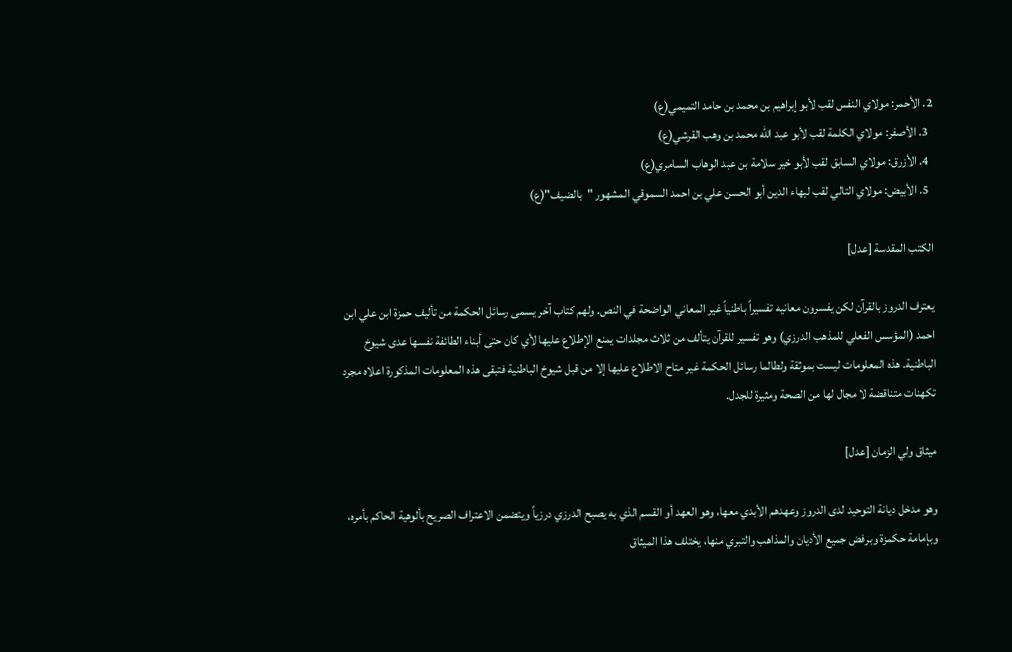2. الأحمر: مولاي النفس لقب لأبو إبراهيم بن محمد بن حامد التميمي(ع)
  3. الأصفر: مولاي الكلمة لقب لأبو عبد الله محمد بن وهب القرشي(ع)
  4. الأزرق: مولاي السابق لقب لأبو خير سلامة بن عبد الوهاب السامري(ع)
  5. الأبيض: مولاي التالي لقب لبهاء الدين أبو الحسن علي بن احمد السموقي المشهور "بالضيف"(ع)

الكتب المقدسة [عدل]

يعترف الدروز بالقرآن لكن يفسرون معانيه تفسيراً باطنياً غير المعاني الواضحة في النص. ولهم كتاب آخر يسمى رسائل الحكمة من تأليف حمزة ابن علي ابن احمد (المؤسس الفعلي للمذهب الدرزي) وهو تفسير للقرآن يتألف من ثلاث مجلدات يمنع الإطلاع عليها لأي كان حتى أبناء الطائفة نفسها عدى شيوخ الباطنية. هذه المعلومات ليست بموثقة ولطالما رسائل الحكمة غير متاح الاطلاع عليها إلا من قبل شيوخ الباطنية فتبقى هذه المعلومات المذكورة اعلاه مجرد تكهنات متناقضة لا مجال لها من الصحة ومثيرة للجدل.

ميثاق ولي الزمان [عدل]

وهو مدخل ديانة التوحيد لدى الدروز وعهدهم الأبدي معها، وهو العهد أو القسم الذي به يصبح الدرزي درزياً ويتضمن الاعتراف الصريح بألوهية الحاكم بأمره، وبإمامة حكمزة وبرفض جميع الأديان والمذاهب والتبري منها، يختلف هذا الميثاق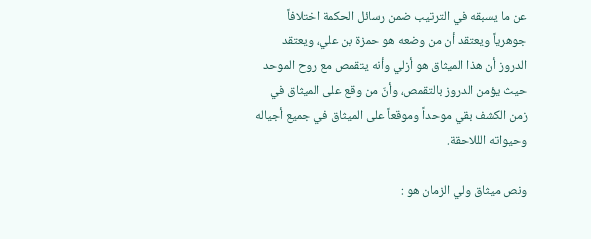عن ما يسبقه في الترتيب ضمن رسائل الحكمة اختلافاً جوهرياً ويعتقد أن من وضعه هو حمزة بن علي، ويعتقد الدروز أن هذا الميثاق هو أزلي وأنه يتقمص مع روح الموحد حيث يؤمن الدروز بالتقمص، وأنّ من وقع على الميثاق في زمن الكشف بقي موحداً وموقعاً على الميثاق في جميع أجياله وحيواته الللاحقة.

ونص ميثاق ولي الزمان هو :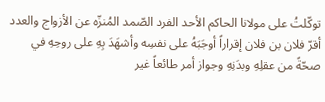توكّلتُ على مولانا الحاكم الأحد الفرد الصّمد المُنزّه عن الأزواج والعدد أقرّ فلان بن فلان إقراراً أوجَبَهُ على نفسِه وأشهَدَ بِهِ على روحِهِ في صحّةً من عقلِهِ وبدَنِهِ وجواز أمر طائعاً غير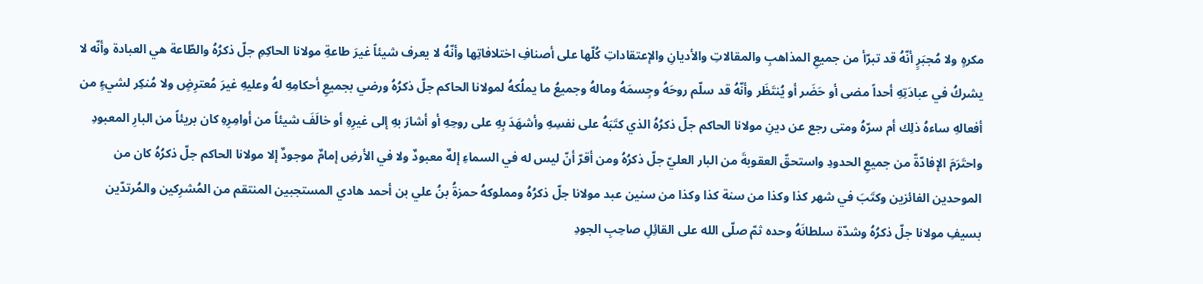مكرهٍ ولا مُجبَرٍ أنّهُ قد تبرّأ من جميعِ المذاهبِ والمقالاتِ والأديانِ والإعتقاداتِ كُلّها على أصنافِ اختلافاتِها وأنّهُ لا يعرف شيئاً غيرَ طاعةِ مولانا الحاكِمِ جلّ ذكرُهُ والطّاعة هي العبادة وأنّه لا يشركُ في عبادَتِهِ أحداً مضى أو حَضَر أو يُنتَظَر وأنّهُ قد سلّم روحَهُ وجِسمَهُ ومالهُ وجميعُ ما يملُكهُ لمولانا الحاكم جلّ ذكرُهُ ورضي بجميعِ أحكامِهِ لهُ وعليهِ غيرَ مُعترِضٍ ولا مُنكِر لشيءٍ من أفعالهِ ساءهُ ذلِك أم سرّهُ ومتى رجع عن دينِ مولانا الحاكم جلّ ذكرُهُ الذي كتَبَهُ على نفسِهِ وأشهَدَ بِهِ على روحِهِ أو أشارَ بهِ إلى غيرِهِ أو خالَفَ شيئاً من أوامِرِهِ كان بريئاً من البارِ المعبودِ واحتَرَمَ الإفادّةّ من جميعِ الحدودِ واستحقّ العقوبةَ من البار العليّ جلّ ذكرُهُ ومن أقرّ أنّ ليس له في السماءِ إلهٌ معبودٌ ولا في الأرضِ إمامٌ موجودٌ إلا مولانا الحاكم جلّ ذكرُهُ كان من الموحدين الفائزين وكتَبَ في شهر كذا وكذا من سنة كذا وكذا من سنين عبد مولانا جلّ ذكرُهُ ومملوكهُ حمزةُ بنُ علي بن أحمد هادي المستجبين المنتقم من المُشرِكين والمُرتدّين بسيفِ مولانا جلّ ذكرُهُ وشدّة سلطانَهُ وحده ثمّ صلّى الله على القائِلِ صاحِبِ الجودِ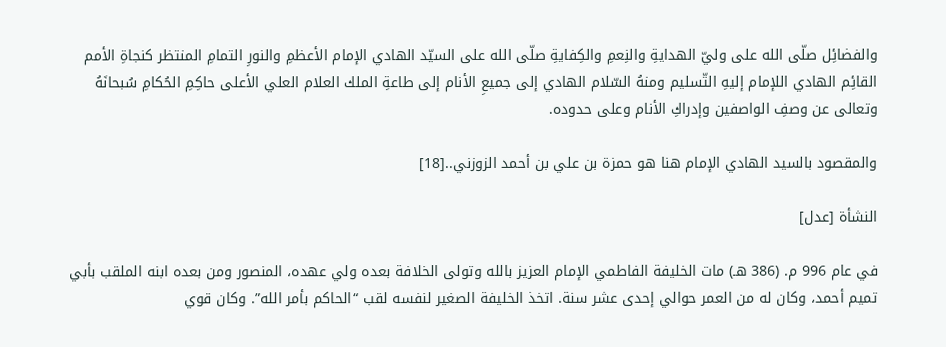والفضائِل صلّى الله على وليّ الهدايةِ والنِعمِ والكِفايةِ صلّى الله على السيّد الهادي الإمام الأعظمِ والنورِ التمامِ المنتظر كنجاةِ الأمم القائِم الهادي اللإمام إليهِ التّسليم ومنهُ السّلام الهادي إلى جميعِ الأنام إلى طاعةِ الملك العلام العلي الأعلى حاكِمِ الحُكامِ سُبحانَهُ وتعالى عن وصفِ الواصفين وإدراكِ الأنام وعلى حدوده.

والمقصود بالسيد الهادي الإمام هنا هو حمزة بن علي بن أحمد الزوزني..[18]

النشأة [عدل]

في عام 996 م. (386 هـ) مات الخليفة الفاطمي الإمام العزيز بالله وتولى الخلافة بعده ولي عهده، المنصور ومن بعده ابنه الملقب بأبي تميم أحمد، وكان له من العمر حوالي إحدى عشر سنة. اتخذ الخليفة الصغير لنفسه لقب “الحاكم بأمر الله”. وكان قوي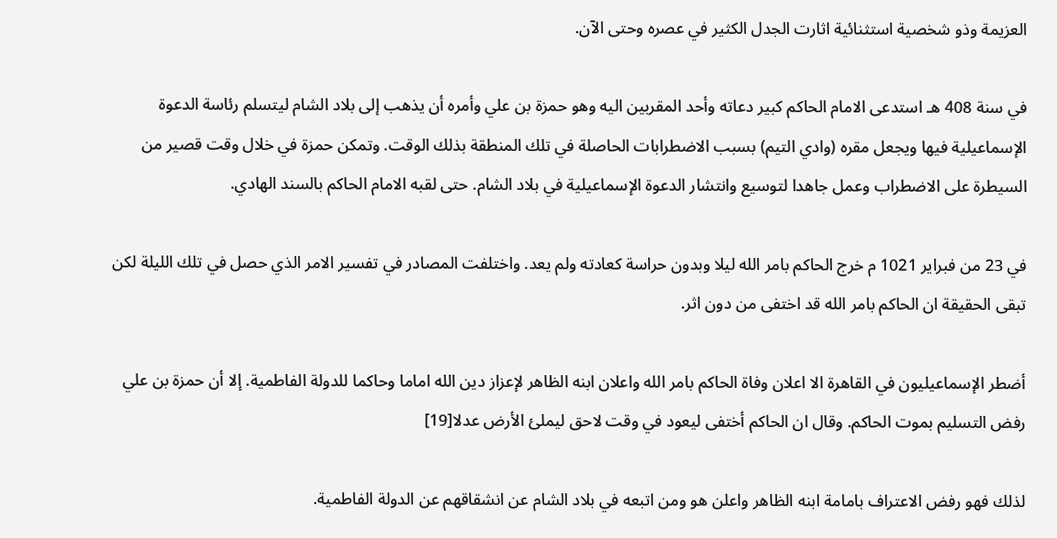العزيمة وذو شخصية استثنائية اثارت الجدل الكثير في عصره وحتى الآن.

في سنة 408 هـ استدعى الامام الحاكم كبير دعاته وأحد المقربين اليه وهو حمزة بن علي وأمره أن يذهب إلى بلاد الشام ليتسلم رئاسة الدعوة الإسماعيلية فيها ويجعل مقره (وادي التيم) بسبب الاضطرابات الحاصلة في تلك المنطقة بذلك الوقت. وتمكن حمزة في خلال وقت قصير من السيطرة على الاضطراب وعمل جاهدا لتوسيع وانتشار الدعوة الإسماعيلية في بلاد الشام. حتى لقبه الامام الحاكم بالسند الهادي.

في 23 من فبراير 1021 م خرج الحاكم بامر الله ليلا وبدون حراسة كعادته ولم يعد. واختلفت المصادر في تفسير الامر الذي حصل في تلك الليلة لكن تبقى الحقيقة ان الحاكم بامر الله قد اختفى من دون اثر.

أضطر الإسماعيليون في القاهرة الا اعلان وفاة الحاكم بامر الله واعلان ابنه الظاهر لإعزاز دين الله اماما وحاكما للدولة الفاطمية. إلا أن حمزة بن علي رفض التسليم بموت الحاكم. وقال ان الحاكم أختفى ليعود في وقت لاحق ليملئ الأرض عدلا[19]

لذلك فهو رفض الاعتراف بامامة ابنه الظاهر واعلن هو ومن اتبعه في بلاد الشام عن انشقاقهم عن الدولة الفاطمية.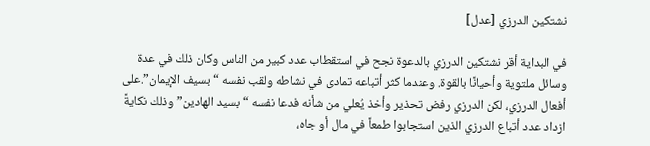نشتكين الدرزي [عدل]

في البداية أقر نشتكين الدرزي بالدعوة نجح في استقطاب عدد كبير من الناس وكان ذلك في عدة وسائل ملتوية وأحيانًا بالقوة. وعندما كثر أتباعه تمادى في نشاطه ولقب نفسه “بسيف الإيمان”.على أفعال الدرزي، لكن الدرزي رفض تحذير وأخذ يُعلي من شأنه فدعا نفسه “بسيد الهادين” وذلك نكايةً ازداد عدد أتباع الدرزي الذين استجابوا طمعاً في مال أو جاه،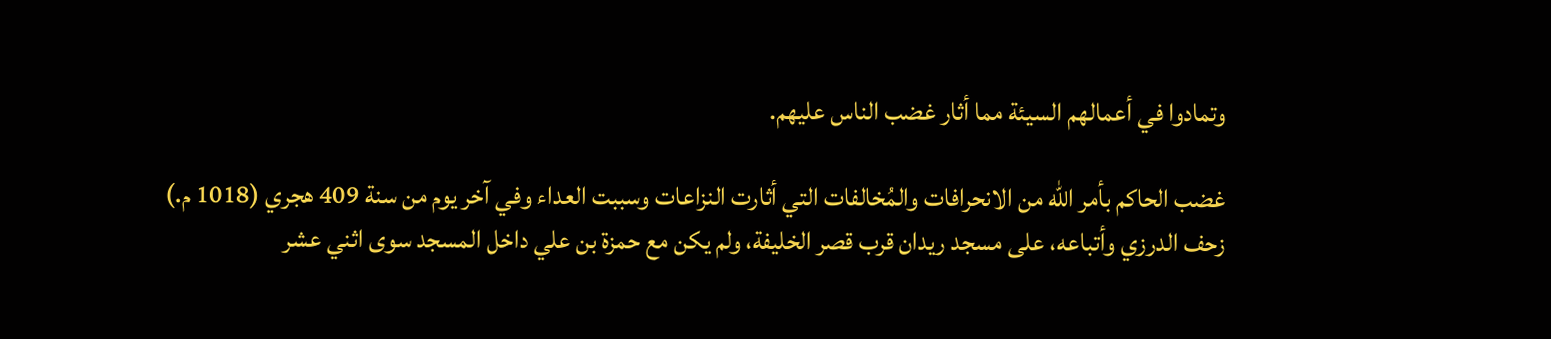وتمادوا في أعمالهم السيئة مما أثار غضب الناس عليهم.

غضب الحاكم بأمر الله من الانحرافات والمُخالفات التي أثارت النزاعات وسببت العداء وفي آخر يوم من سنة 409 هجري (1018 م.) زحف الدرزي وأتباعه، على مسجد ريدان قرب قصر الخليفة، ولم يكن مع حمزة بن علي داخل المسجد سوى اثني عشر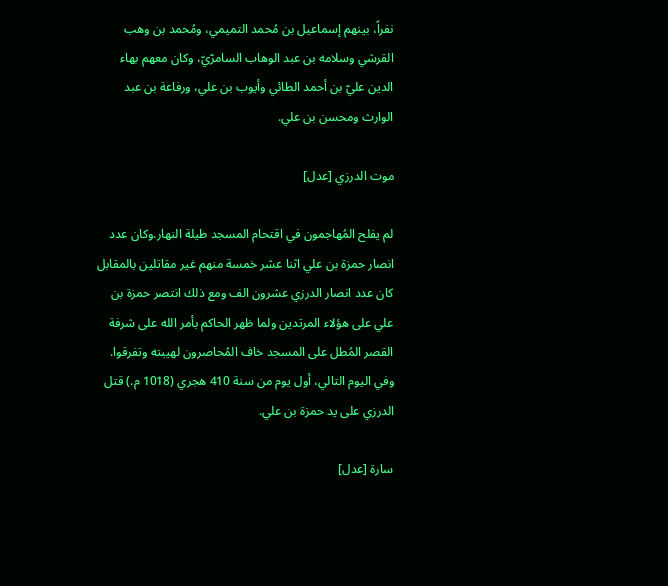نفراً، بينهم إسماعيل بن مُحمد التميمي، ومُحمد بن وهب القرشي وسلامه بن عبد الوهاب السامرّيّ، وكان معهم بهاء الدين عليّ بن أحمد الطائي وأيوب بن علي، ورفاعة بن عبد الوارث ومحسن بن علي.

موت الدرزي [عدل]

لم يفلح المُهاجمون في اقتحام المسجد طيلة النهار.وكان عدد انصار حمزة بن علي اثنا عشر خمسة منهم غير مقاتلين بالمقابل كان عدد انصار الدرزي عشرون الف ومع ذلك انتصر حمزة بن علي على هؤلاء المرتدين ولما ظهر الحاكم بأمر الله على شرفة القصر المُطل على المسجد خاف المُحاصرون لهيبته وتفرقوا. وفي اليوم التالي، أول يوم من سنة 410 هجري (1018 م.) قتل الدرزي على يد حمزة بن علي.

سارة [عدل]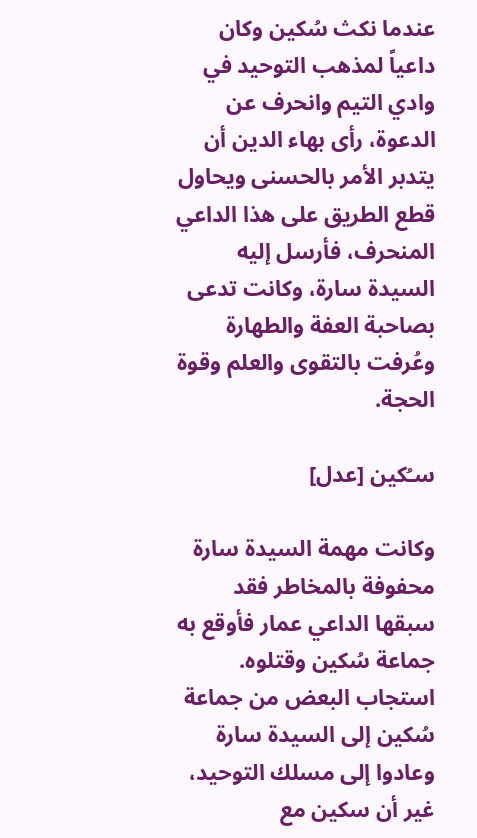عندما نكث سُكين وكان داعياً لمذهب التوحيد في وادي التيم وانحرف عن الدعوة، رأى بهاء الدين أن يتدبر الأمر بالحسنى ويحاول قطع الطريق على هذا الداعي المنحرف، فأرسل إليه السيدة سارة، وكانت تدعى بصاحبة العفة والطهارة وعُرفت بالتقوى والعلم وقوة الحجة.

سـُكين [عدل]

وكانت مهمة السيدة سارة محفوفة بالمخاطر فقد سبقها الداعي عمار فأوقع به جماعة سُكين وقتلوه. استجاب البعض من جماعة سُكين إلى السيدة سارة وعادوا إلى مسلك التوحيد، غير أن سكين مع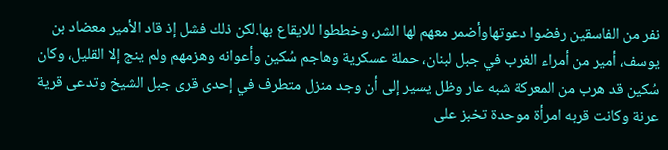نفر من الفاسقين رفضوا دعوتهاوأضمر معهم لها الشر، وخططوا للايقاع بها.لكن ذلك فشل إذ قاد الأمير معضاد بن يوسف، أمير من أمراء الغرب في جبل لبنان، حملة عسكرية وهاجم سُكين وأعوانه وهزمهم ولم ينج إلا القليل، وكان سُكين قد هرب من المعركة شبه عار وظل يسير إلى أن وجد منزل متطرف في إحدى قرى جبل الشيخ وتدعى قرية عرنة وكانت قربه امرأة موحدة تخبز على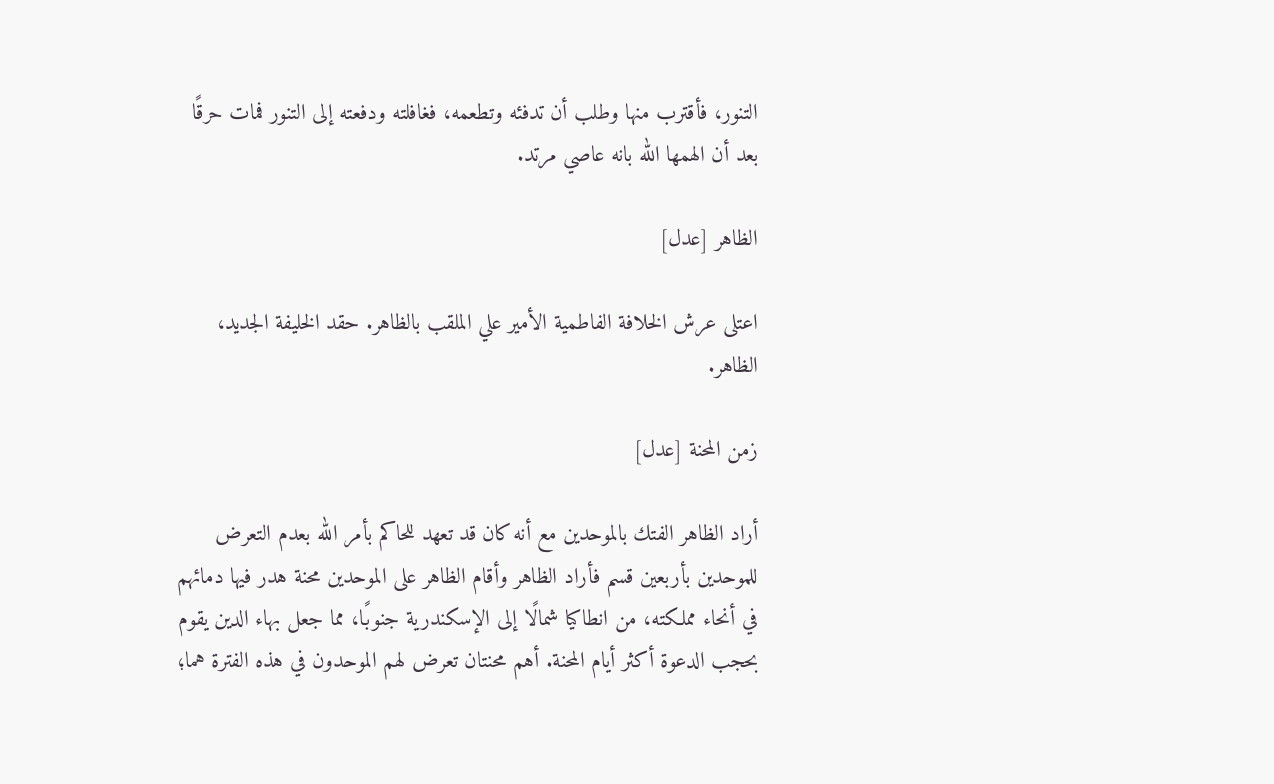التنور، فأقترب منها وطلب أن تدفئه وتطعمه، فغافلته ودفعته إلى التنور فمات حرقًا بعد أن الهمها الله بانه عاصي مرتد.

الظاهر [عدل]

اعتلى عرش الخلافة الفاطمية الأمير علي الملقب بالظاهر. حقد الخليفة الجديد، الظاهر.

زمن المحنة [عدل]

أراد الظاهر الفتك بالموحدين مع أنه كان قد تعهد للحاكم بأمر الله بعدم التعرض للموحدين بأربعين قسم فأراد الظاهر وأقام الظاهر على الموحدين محنة هدر فيها دمائهم في أنحاء مملكته، من انطاكيا شمالًا إلى الإسكندرية جنوبًا، مما جعل بهاء الدين يقوم بحجب الدعوة أكثر أيام المحنة. أهم محنتان تعرض لهم الموحدون في هذه الفترة هما؛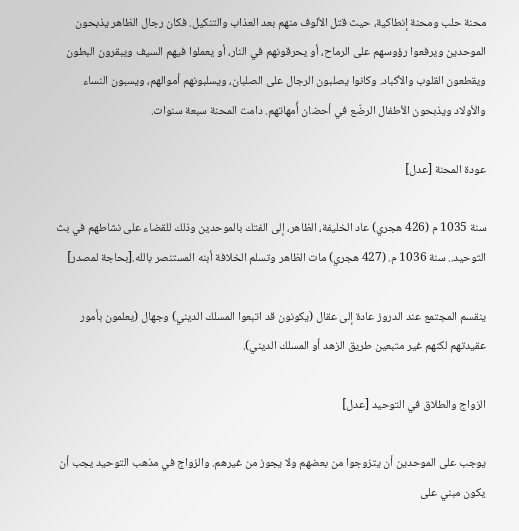محنة حلب ومحنة إنطاكية، حيث قتل الألوف منهم بعد العذاب والتنكيل. فكان رجال الظاهر يذبحون الموحدين ويرفعوا رؤوسهم على الرماح، أو يحرقونهم في النار، أو يعملوا فيهم السيف ويبقرون البطون ويقطعون القلوب والأكباد. وكانوا يصلبون الرجال على الصلبان، ويسلبونهم أموالهم، ويسبون النساء والأولاد ويذبحون الأطفال الرضّع في أحضان أُمهاتهم. دامت المحنة سبعة سنوات.

عودة المحنة [عدل]

سنة 1035 م (426 هجري) عاد الخليفة، الظاهر، إلى الفتك بالموحدين وذلك للقضاء على نشاطهم في بث التوحيد.. سنة 1036 م. (427 هجري) مات الظاهر وتسلم الخلافة أبنه المستنصر بالله.[بحاجة لمصدر]

ينقسم المجتمع عند الدروز عادة إلى عقال (يكونون قد اتبعوا المسلك الديني) وجهال (يعلمون بأمور عقيدتهم لكنهم غير متبعين طريق الزهد أو المسلك الديني).

الزواج والطلاق في التوحيد [عدل]

يوجب على الموحدين أن يتزوجوا من بعضهم ولا يجوز من غيرهم. والزواج في مذهب التوحيد يجب أن يكون مبني على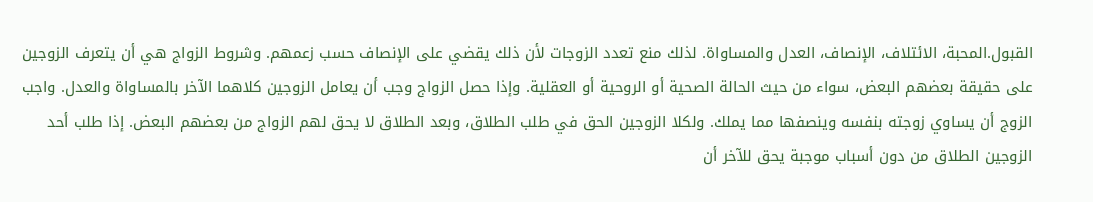القبول.المحبة، الائتلاف، الإنصاف، العدل والمساواة. لذلك منع تعدد الزوجات لأن ذلك يقضي على الإنصاف حسب زعمهم. وشروط الزواج هي أن يتعرف الزوجين على حقيقة بعضهم البعض، سواء من حيث الحالة الصحية أو الروحية أو العقلية. وإذا حصل الزواج وجب أن يعامل الزوجين كلاهما الآخر بالمساواة والعدل. واجب الزوج أن يساوي زوجته بنفسه وينصفها مما يملك. ولكلا الزوجين الحق في طلب الطلاق، وبعد الطلاق لا يحق لهم الزواج من بعضهم البعض. إذا طلب أحد الزوجين الطلاق من دون أسباب موجبة يحق للآخر أن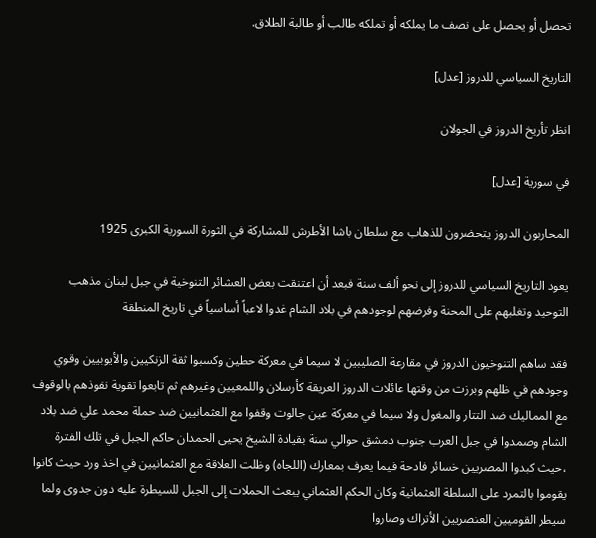تحصل أو يحصل على نصف ما يملكه أو تملكه طالب أو طالبة الطلاق.

التاريخ السياسي للدروز [عدل]

انظر تأريخ الدروز في الجولان

في سورية [عدل]

المحاربون الدروز يتحضرون للذهاب مع سلطان باشا الأطرش للمشاركة في الثورة السورية الكبرى 1925

يعود التاريخ السياسي للدروز إلى نحو ألف سنة فبعد أن اعتنقت بعض العشائر التنوخية في جبل لبنان مذهب التوحيد وتغلبهم على المحنة وفرضهم لوجودهم في بلاد الشام غدوا لاعباً أساسياً في تاريخ المنطقة

فقد ساهم التنوخيون الدروز في مقارعة الصليبين لا سيما في معركة حطين وكسبوا ثقة الزنكيين والأيوبيين وقوي وجودهم في ظلهم وبرزت من وقتها عائلات الدروز العريقة كأرسلان واللمعيين وغيرهم ثم تابعوا تقوية نفوذهم بالوقوف مع المماليك ضد التتار والمغول ولا سيما في معركة عين جالوت وقفوا مع العثمانيين ضد حملة محمد علي ضد بلاد الشام وصمدوا في جبل العرب جنوب دمشق حوالي سنة بقيادة الشيخ يحيى الحمدان حاكم الجبل في تلك الفترة ،حيث كبدوا المصريين خسائر فادحة فيما يعرف بمعارك (اللجاه) وظلت العلاقة مع العثمانيين في اخذ ورد حيث كانوا يقوموا بالتمرد على السلطة العثمانية وكان الحكم العثماني يبعث الحملات إلى الجبل للسيطرة عليه دون جدوى ولما سيطر القوميين العنصريين الأتراك وصاروا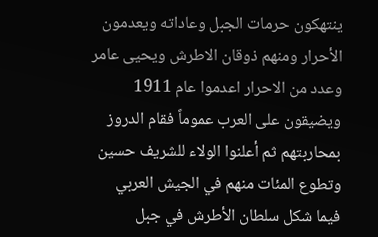ينتهكون حرمات الجبل وعاداته ويعدمون الأحرار ومنهم ذوقان الاطرش ويحيى عامر وعدد من الاحرار اعدموا عام 1911 ويضيقون على العرب عموماً فقام الدروز بمحاربتهم ثم أعلنوا الولاء للشريف حسين وتطوع المئات منهم في الجيش العربي فيما شكل سلطان الأطرش في جبل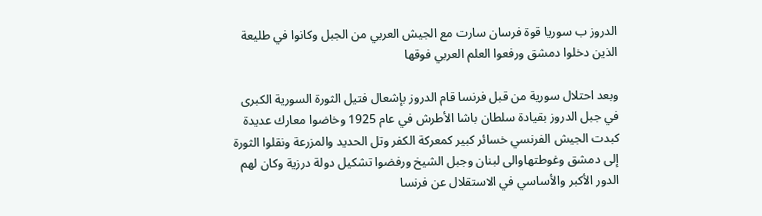الدروز ب سوريا قوة فرسان سارت مع الجيش العربي من الجبل وكانوا في طليعة الذين دخلوا دمشق ورفعوا العلم العربي فوقها

وبعد احتلال سورية من قبل فرنسا قام الدروز بإشعال فتيل الثورة السورية الكبرى في جبل الدروز بقيادة سلطان باشا الأطرش في عام 1925 وخاضوا معارك عديدة كبدت الجيش الفرنسي خسائر كبير كمعركة الكفر وتل الحديد والمزرعة ونقلوا الثورة إلى دمشق وغوطتهاوالى لبنان وجبل الشيخ ورفضوا تشكيل دولة درزية وكان لهم الدور الأكبر والأساسي في الاستقلال عن فرنسا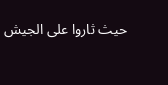حيث ثاروا على الجيش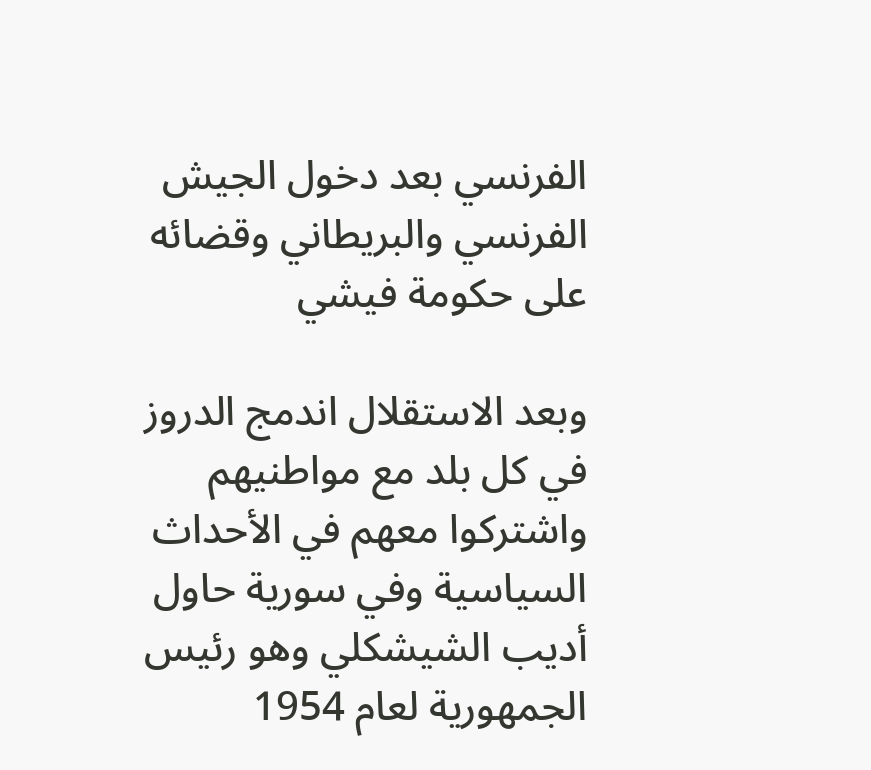الفرنسي بعد دخول الجيش الفرنسي والبريطاني وقضائه على حكومة فيشي

وبعد الاستقلال اندمج الدروز في كل بلد مع مواطنيهم واشتركوا معهم في الأحداث السياسية وفي سورية حاول أديب الشيشكلي وهو رئيس الجمهورية لعام 1954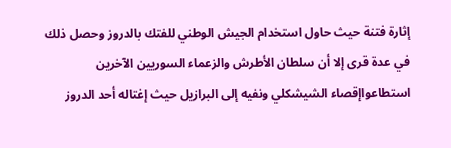إثارة فتنة حيث حاول استخدام الجيش الوطني للفتك بالدروز وحصل ذلك في عدة قرى إلا أن سلطان الأطرش والزعماء السوريين الآخرين استطاعواإقصاء الشيشكلي ونفيه إلى البرازيل حيث إغتاله أحد الدروز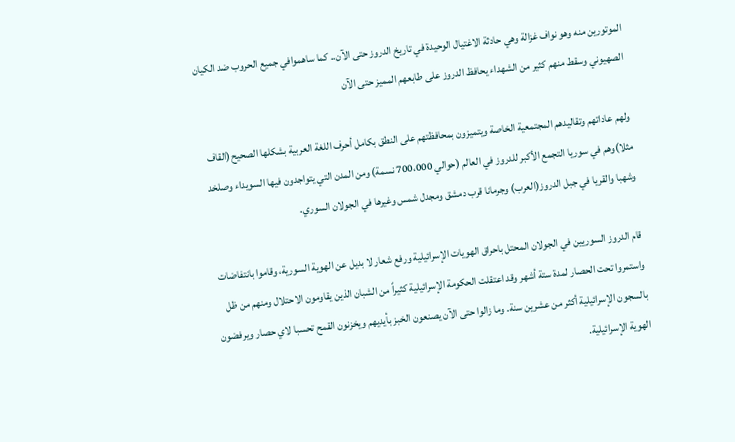الموتورين منه وهو نواف غزالة وهي حادثة الاغتيال الوحيدة في تاريخ الدروز حتى الآن.. كما ساهموافي جميع الحروب ضد الكيان الصهيوني وسقط منهم كثير من الشهداء يحافظ الدروز على طابعهم المميز حتى الآن

ولهم عاداتهم وتقاليدهم المجتمعية الخاصة ويتميزون بمحافظتهم على النطق بكامل أحرف اللغة العربية بشكلها الصحيح(القاف مثلا)وهم في سوريا التجمع الأكبر للدروز في العالم (حوالي 700،000 نسمة) ومن المدن التي يتواجدون فيها السويداء وصلخد وشهبا والقريا في جبل الدروز(العرب) وجرمانا قرب دمشق ومجدل شمس وغيرها في الجولان السوري.

قام الدروز السوريين في الجولان المحتل باحراق الهويات الإسرائيلية ورفع شعار لا بديل عن الهوية السورية، وقاموا بانتفاضات واستمروا تحت الحصار لمدة ستة أشهر وقد اعتقلت الحكومة الإسرائيلية كثيراً من الشبان الذين يقاومون الاحتلال ومنهم من ظل بالسجون الإسرائيلية أكثر من عشرين سنة. وما زالوا حتى الآن يصنعون الخبز بأيديهم ويخزنون القمح تحسبا لاي حصار ويرفضون الهوية الإسرائيلية.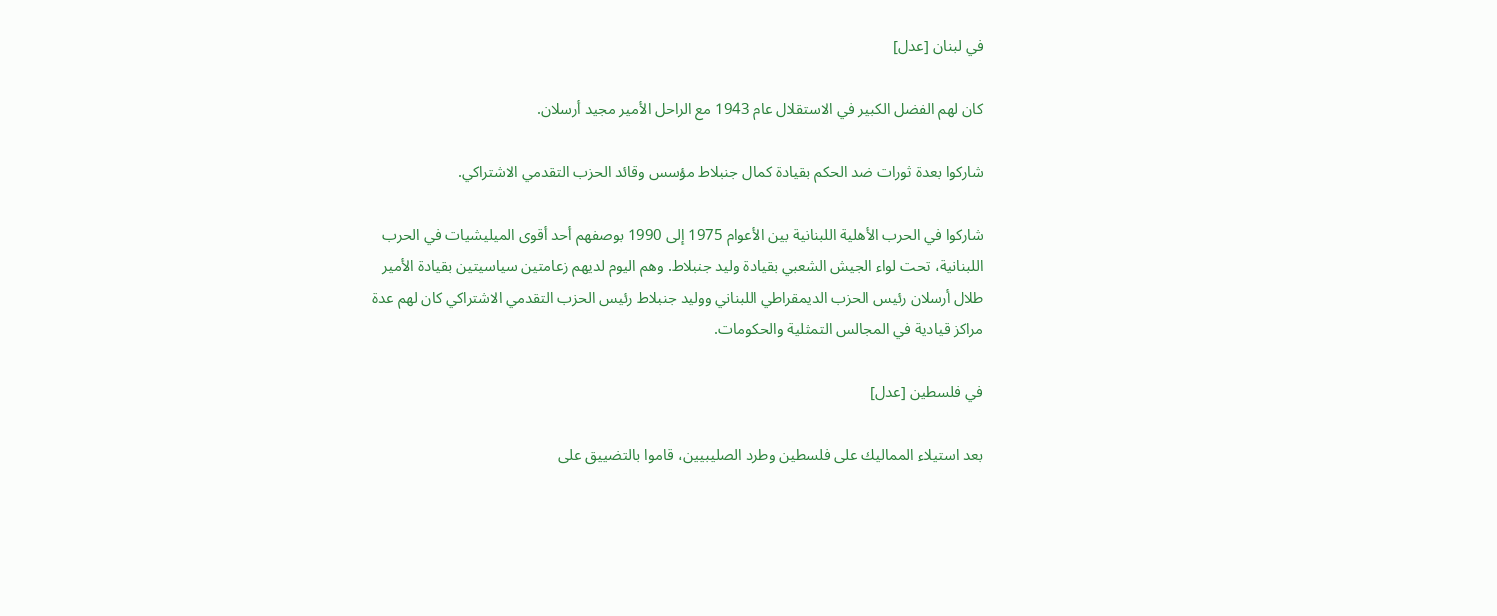في لبنان [عدل]

كان لهم الفضل الكبير في الاستقلال عام 1943 مع الراحل الأمير مجيد أرسلان.

شاركوا بعدة ثورات ضد الحكم بقيادة كمال جنبلاط مؤسس وقائد الحزب التقدمي الاشتراكي.

شاركوا في الحرب الأهلية اللبنانية بين الأعوام 1975 إلى 1990 بوصفهم أحد أقوى الميليشيات في الحرب اللبنانية، تحت لواء الجيش الشعبي بقيادة وليد جنبلاط. وهم اليوم لديهم زعامتين سياسيتين بقيادة الأمير طلال أرسلان رئيس الحزب الديمقراطي اللبناني ووليد جنبلاط رئيس الحزب التقدمي الاشتراكي كان لهم عدة مراكز قيادية في المجالس التمثلية والحكومات.

في فلسطين [عدل]

بعد استيلاء المماليك على فلسطين وطرد الصليبيين، قاموا بالتضييق على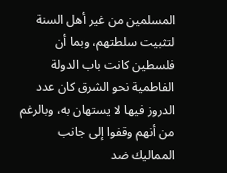المسلمين من غير أهل السنة لتثبيت سلطتهم، وبما أن فلسطين كانت باب الدولة الفاطمية نحو الشرق كان عدد الدروز فيها لا يستهان به، وبالرغم من أنهم وقفوا إلى جانب المماليك ضد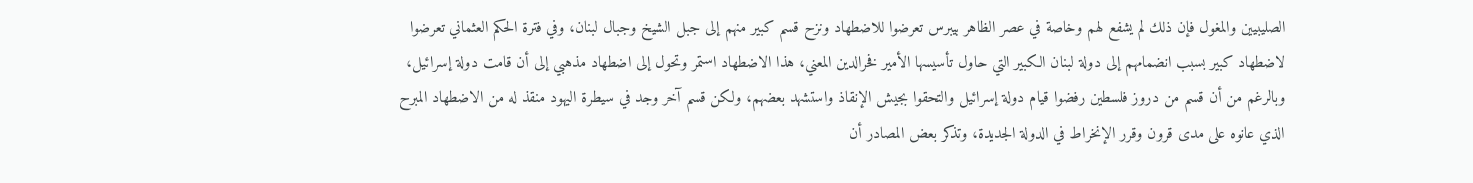الصليبيين والمغول فإن ذلك لم يشفع لهم وخاصة في عصر الظاهر بيبرس تعرضوا للاضطهاد ونزح قسم كبير منهم إلى جبل الشيخ وجبال لبنان، وفي فترة الحكم العثماني تعرضوا لاضطهاد كبير بسبب انضمامهم إلى دولة لبنان الكبير التي حاول تأسيسها الأمير فخرالدين المعني، هذا الاضطهاد استمر وتحول إلى اضطهاد مذهبي إلى أن قامت دولة إسرائيل، وبالرغم من أن قسم من دروز فلسطين رفضوا قيام دولة إسرائيل والتحقوا بجيش الإنقاذ واستشهد بعضهم، ولكن قسم آخر وجد في سيطرة اليهود منقذ له من الاضطهاد المبرح الذي عانوه على مدى قرون وقرر الإنخراط في الدولة الجديدة، وتذكر بعض المصادر أن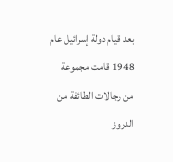بعد قيام دولة إسرائيل عام 1948 قامت مجموعة من رجالات الطائفة من الدروز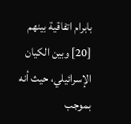بابرام اتفاقية بينهم [20] وبين الكيان الإسرائيلي، حيث أنه بموجب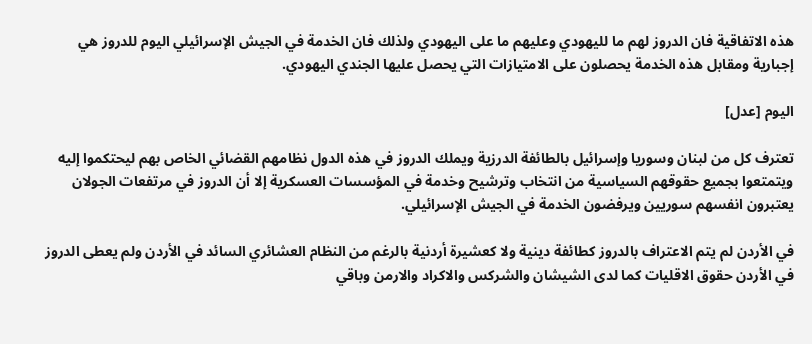هذه الاتفاقية فان الدروز لهم ما لليهودي وعليهم ما على اليهودي ولذلك فان الخدمة في الجيش الإسرائيلي اليوم للدروز هي إجبارية ومقابل هذه الخدمة يحصلون على الامتيازات التي يحصل عليها الجندي اليهودي.

اليوم [عدل]

تعترف كل من لبنان وسوريا وإسرائيل بالطائفة الدرزية ويملك الدروز في هذه الدول نظامهم القضائي الخاص بهم ليحتكموا إليه ويتمتعوا بجميع حقوقهم السياسية من انتخاب وترشيح وخدمة في المؤسسات العسكرية إلا أن الدروز في مرتفعات الجولان يعتبرون انفسهم سوريين ويرفضون الخدمة في الجيش الإسرائيلي.

في الأردن لم يتم الاعتراف بالدروز كطائفة دينية ولا كعشيرة أردنية بالرغم من النظام العشائري السائد في الأردن ولم يعطى الدروز في الأردن حقوق الاقليات كما لدى الشيشان والشركس والاكراد والارمن وباقي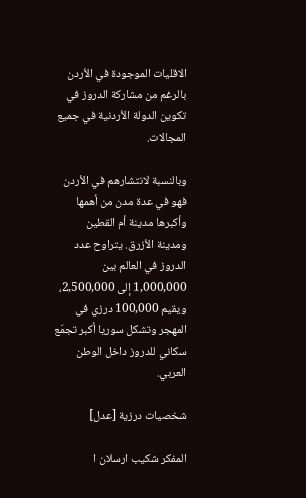الاقليات الموجودة في الأردن بالرغم من مشاركة الدروز في تكوين الدولة الأردنية في جميع المجالات.

وبالنسبة لانتشارهم في الأردن فهو في عدة مدن من أهمها وأكبرها مدينة أم القطين ومدينة الأزرق. يتراوح عدد الدروز في العالم بين 1,000,000 إلى 2,500,000، ويقيم 100,000 درزي في المهجر وتشكل سوريا أكبر تجمّع سكاني للدروز داخل الوطن العربي.

شخصيات درزية [عدل]

المفكر شكيب ارسلان ا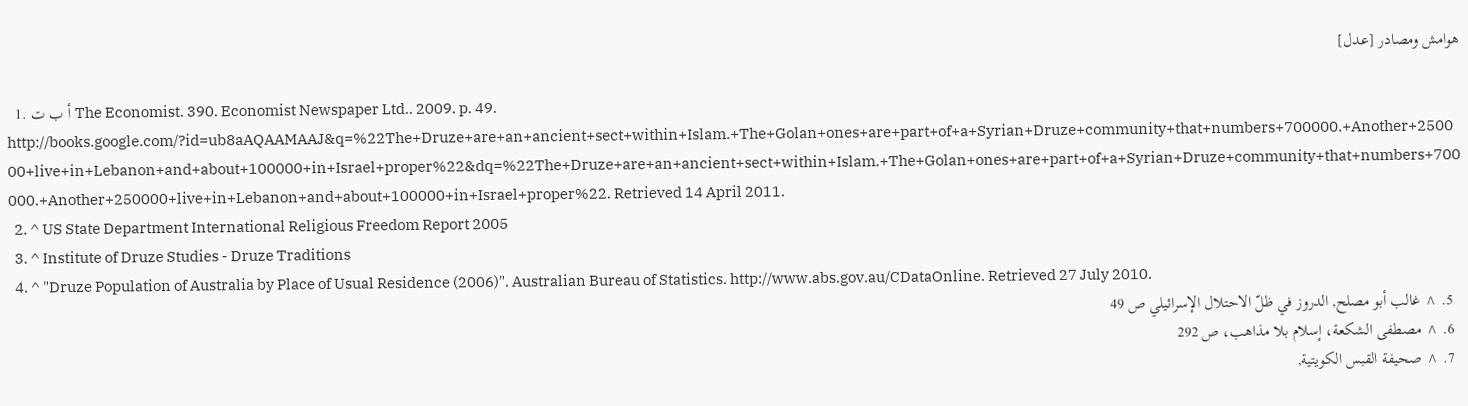هوامش ومصادر [عدل]

  1. أ ب ت The Economist. 390. Economist Newspaper Ltd.. 2009. p. 49. http://books.google.com/?id=ub8aAQAAMAAJ&q=%22The+Druze+are+an+ancient+sect+within+Islam.+The+Golan+ones+are+part+of+a+Syrian+Druze+community+that+numbers+700000.+Another+250000+live+in+Lebanon+and+about+100000+in+Israel+proper%22&dq=%22The+Druze+are+an+ancient+sect+within+Islam.+The+Golan+ones+are+part+of+a+Syrian+Druze+community+that+numbers+700000.+Another+250000+live+in+Lebanon+and+about+100000+in+Israel+proper%22. Retrieved 14 April 2011.
  2. ^ US State Department International Religious Freedom Report 2005
  3. ^ Institute of Druze Studies - Druze Traditions
  4. ^ "Druze Population of Australia by Place of Usual Residence (2006)". Australian Bureau of Statistics. http://www.abs.gov.au/CDataOnline. Retrieved 27 July 2010.
  5. ^ غالب أبو مصلح, الدروز في ظلّ الاحتلال الإسرائيلي ص 49
  6. ^ مصطفى الشكعة، إسلام بلا مذاهب، ص 292
  7. ^ صحيفة القبس الكويتية,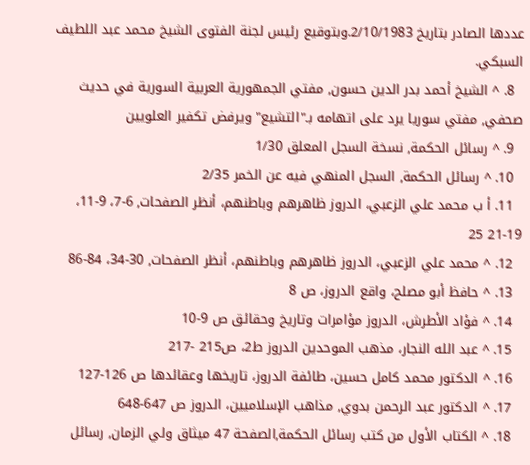عددها الصادر بتاريخ 2/10/1983.وبتوقيع رئيس لجنة الفتوى الشيخ محمد عبد اللطيف السبكي.
  8. ^ الشيخ أحمد بدر الدين حسون, مفتي الجمهورية العربية السورية في حديث صحفي, مفتي سوريا يرد على اتهامه بـ"التشيع" ويرفض تكفير العلويين
  9. ^ رسائل الحكمة, نسخة السجل المعلق 1/30
  10. ^ رسائل الحكمة, السجل المنهي فيه عن الخمر 2/35
  11. أ ب محمد علي الزعبي، الدروز ظاهرهم وباطنهم، أنظر الصفحات, 6-7، 9-11، 19-21 25
  12. ^ محمد علي الزعبي، الدروز ظاهرهم وباطنهم، أنظر الصفحات, 30-34، 84-86
  13. ^ حافظ أبو مصلح، واقع الدروز، ص 8
  14. ^ فؤاد الأطرش، الدروز مؤامرات وتاريخ وحقائق ص 9-10
  15. ^ عبد الله النجار، مذهب الموحدين الدروز ط2، ص215 -217
  16. ^ الدكتور محمد كامل حسين، طائفة الدروز، تاريخها وعقائدها ص 126-127
  17. ^ الدكتور عبد الرحمن بدوي, مذاهب الإسلاميين، الدروز ص 647-648
  18. ^ الكتاب الأول من كتب رسائل الحكمة,الصفحة 47 ميثاق ولي الزمان, رسائل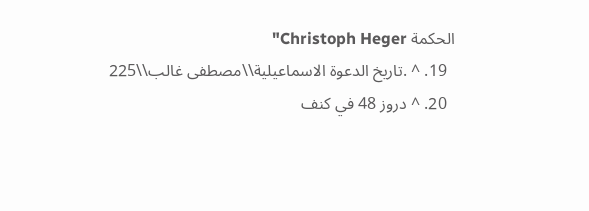الحكمة Christoph Heger"
  19. ^ .تاريخ الدعوة الاسماعيلية\\مصطفى غالب\\225
  20. ^ دروز 48 في كنف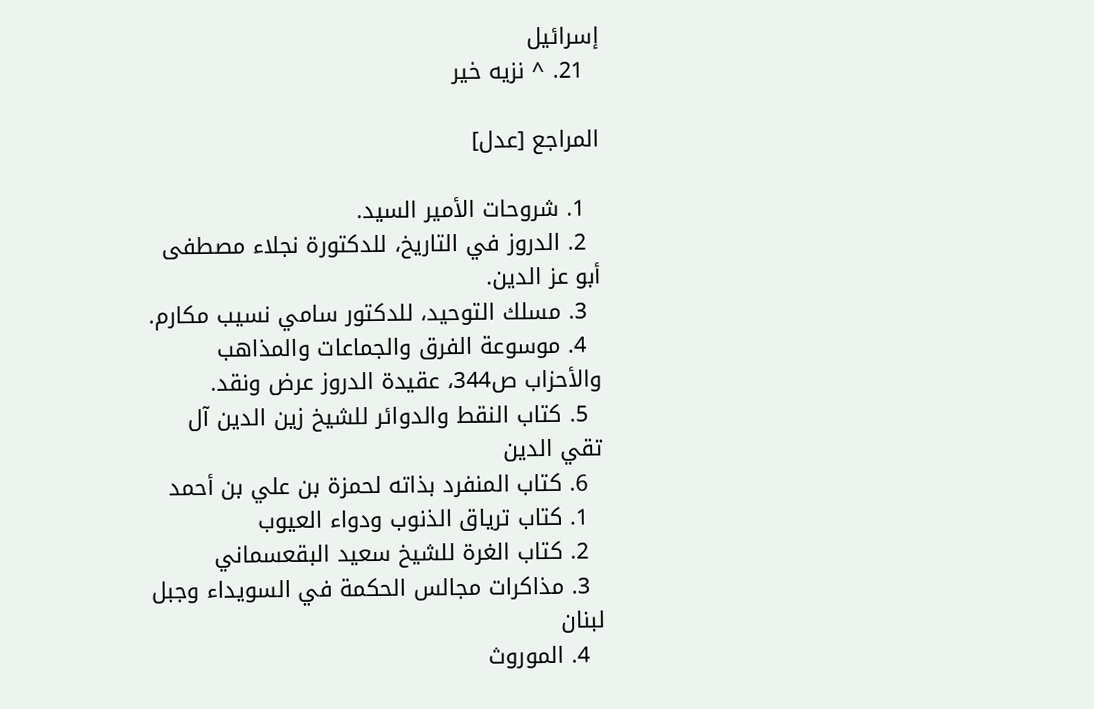إسرائيل
  21. ^ نزيه خير

المراجع [عدل]

  1. شروحات الأمير السيد.
  2. الدروز في التاريخ، للدكتورة نجلاء مصطفى أبو عز الدين.
  3. مسلك التوحيد، للدكتور سامي نسيب مكارم.
  4. موسوعة الفرق والجماعات والمذاهب والأحزاب ص344، عقيدة الدروز عرض ونقد.
  5. كتاب النقط والدوائر للشيخ زين الدين آل تقي الدين
  6. كتاب المنفرد بذاته لحمزة بن علي بن أحمد
  1. كتاب ترياق الذنوب ودواء العيوب
  2. كتاب الغرة للشيخ سعيد البقعسماني
  3. مذاكرات مجالس الحكمة في السويداء وجبل لبنان
  4. الموروث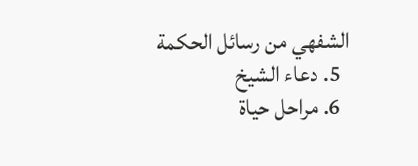الشفهي من رسائل الحكمة
  5. دعاء الشيخ
  6. مراحل حياة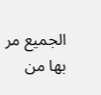الجميع مر بها من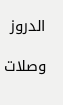الدروز

وصلات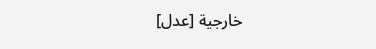خارجية [عدل]